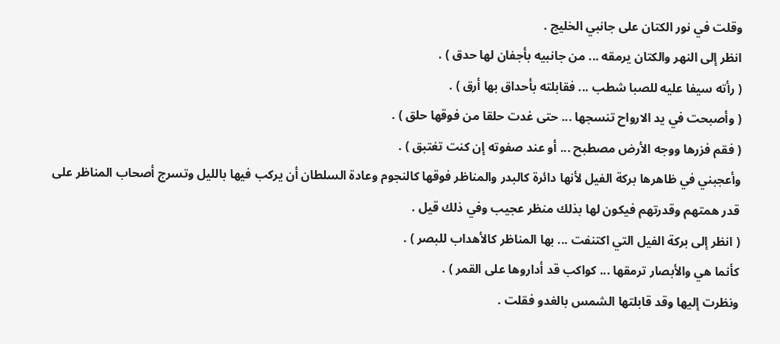وقلت في نور الكتان على جانبي الخليج .
انظر إلى النهر والكتان يرمقه ... من جانبيه بأجفان لها حدق ) .
( رأته سيفا عليه للصبا شطب ... فقابلته بأحداق بها أرق ) .
( وأصبحت في يد الارواح تنسجها ... حتى غدت حلقا من فوقها حلق ) .
( فقم فزرها ووجه الأرض مصطبح ... أو عند صفوته إن كنت تغتبق ) .
وأعجبني في ظاهرها بركة الفيل لأنها دائرة كالبدر والمناظر فوقها كالنجوم وعادة السلطان أن يركب فيها بالليل وتسرج أصحاب المناظر على قدر همتهم وقدرتهم فيكون لها بذلك منظر عجيب وفي ذلك قيل .
( انظر إلى بركة الفيل التي اكتنفت ... بها المناظر كالأهداب للبصر ) .
كأنما هي والأبصار ترمقها ... كواكب قد أداروها على القمر ) .
ونظرت إليها وقد قابلتها الشمس بالغدو فقلت .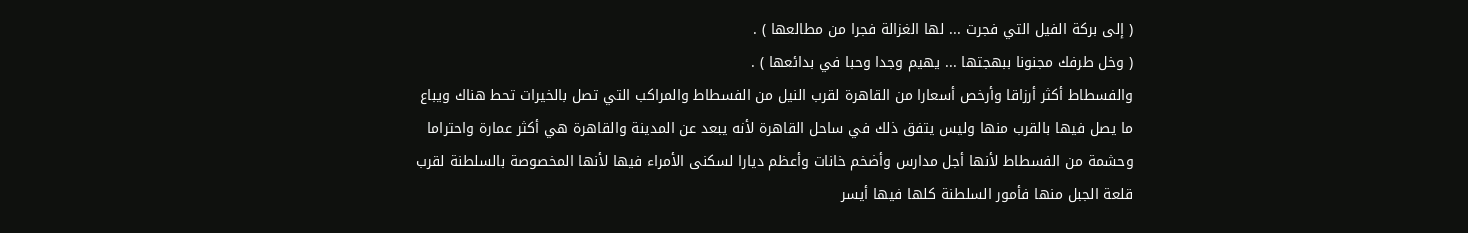( إلى بركة الفيل التي فجرت ... لها الغزالة فجرا من مطالعها ) .
( وخل طرفك مجنونا ببهجتها ... يهيم وجدا وحبا في بدائعها ) .
والفسطاط أكثر أرزاقا وأرخص أسعارا من القاهرة لقرب النيل من الفسطاط والمراكب التي تصل بالخيرات تحط هناك ويباع ما يصل فيها بالقرب منها وليس يتفق ذلك في ساحل القاهرة لأنه يبعد عن المدينة والقاهرة هي أكثر عمارة واحتراما وحشمة من الفسطاط لأنها أجل مدارس وأضخم خانات وأعظم ديارا لسكنى الأمراء فيها لأنها المخصوصة بالسلطنة لقرب قلعة الجبل منها فأمور السلطنة كلها فيها أيسر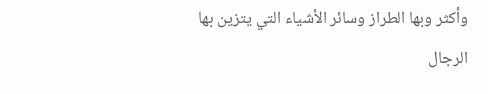وأكثر وبها الطراز وسائر الأشياء التي يتزين بها الرجال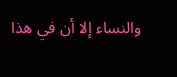والنساء إلا أن في هذا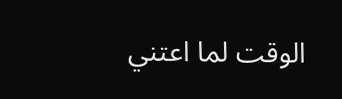الوقت لما اعتني